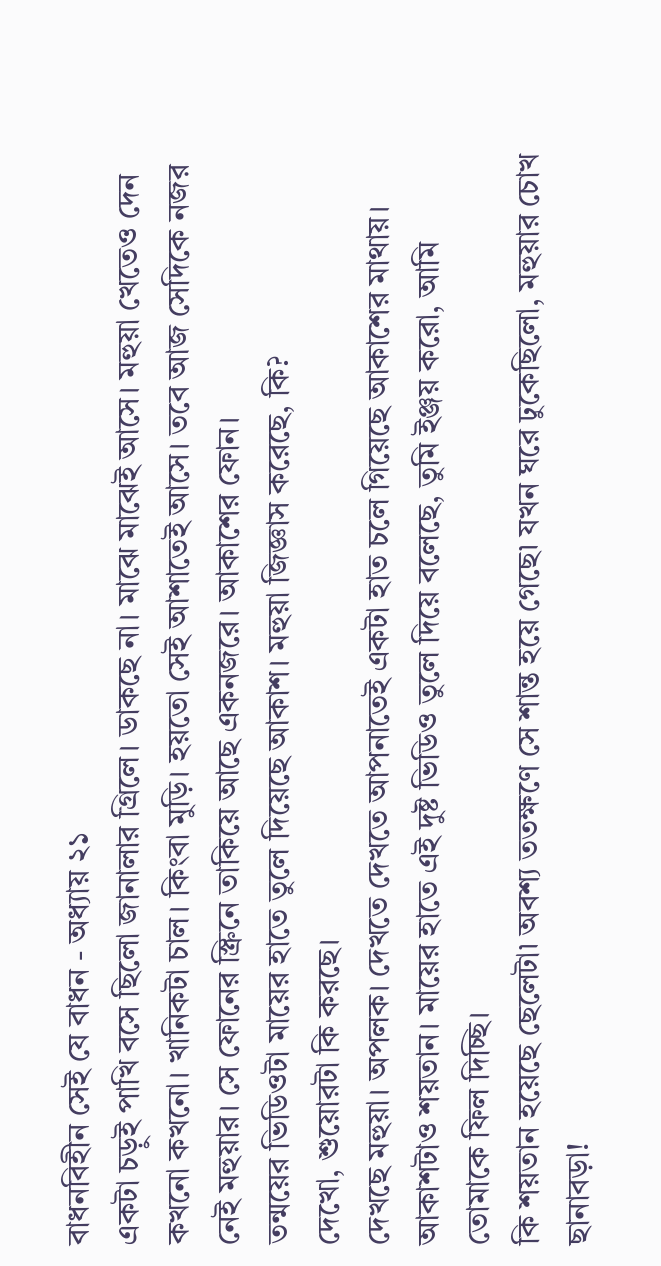বাধনবিহীন সেই যে বাধন - অধ্যায় ২১
একটা চড়ুই পাখি বসে ছিলো জানালার গ্রিলে। ডাকছে না। মাঝে মাঝেই আসে। মহুয়া খেতেও দেন কখনো কখনো। খানিকটা চাল। কিংবা মুড়ি। হয়তো সেই আশাতেই আসে। তবে আজ সেদিকে নজর নেই মহুয়ার। সে ফোনের স্ক্রিনে তাকিয়ে আছে একনজরে। আকাশের ফোন।
তন্ময়ের ভিডিওটা মায়ের হাতে তুলে দিয়েছে আকাশ। মহুয়া জিজ্ঞাস করেছে, কি?
দেখো, শুয়োরটা কি করছে।
দেখছে মহুয়া। অপলক। দেখতে দেখতে আপনাতেই একটা হাত চলে গিয়েছে আকাশের মাথায়।
আকাশটাও শয়তান। মায়ের হাতে এই দুষ্ট ভিডিও তুলে দিয়ে বলেছে, তুমি ইঞ্জয় করো, আমি তোমাকে ফিল দিচ্ছি।
কি শয়তান হয়েছে ছেলেটা৷ অবশ্য ততক্ষণে সে শান্ত হয়ে গেছে৷ যখন ঘরে ঢুকেছিলো, মহুয়ার চোখ ছানাবড়া!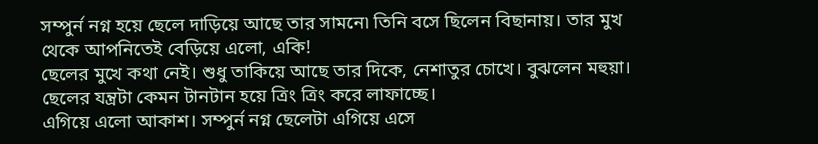সম্পুর্ন নগ্ন হয়ে ছেলে দাড়িয়ে আছে তার সামনে৷ তিনি বসে ছিলেন বিছানায়। তার মুখ থেকে আপনিতেই বেড়িয়ে এলো, একি!
ছেলের মুখে কথা নেই। শুধু তাকিয়ে আছে তার দিকে, নেশাতুর চোখে। বুঝলেন মহুয়া। ছেলের যন্ত্রটা কেমন টানটান হয়ে ত্রিং ত্রিং করে লাফাচ্ছে।
এগিয়ে এলো আকাশ। সম্পুর্ন নগ্ন ছেলেটা এগিয়ে এসে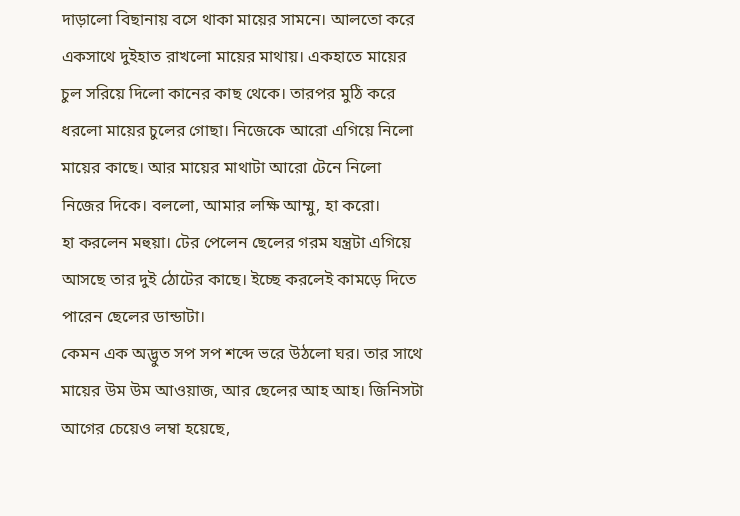দাড়ালো বিছানায় বসে থাকা মায়ের সামনে। আলতো করে একসাথে দুইহাত রাখলো মায়ের মাথায়। একহাতে মায়ের চুল সরিয়ে দিলো কানের কাছ থেকে। তারপর মুঠি করে ধরলো মায়ের চুলের গোছা। নিজেকে আরো এগিয়ে নিলো মায়ের কাছে। আর মায়ের মাথাটা আরো টেনে নিলো নিজের দিকে। বললো, আমার লক্ষি আম্মু, হা করো।
হা করলেন মহুয়া। টের পেলেন ছেলের গরম যন্ত্রটা এগিয়ে আসছে তার দুই ঠোটের কাছে। ইচ্ছে করলেই কামড়ে দিতে পারেন ছেলের ডান্ডাটা।
কেমন এক অদ্ভুত সপ সপ শব্দে ভরে উঠলো ঘর। তার সাথে মায়ের উম উম আওয়াজ, আর ছেলের আহ আহ। জিনিসটা আগের চেয়েও লম্বা হয়েছে,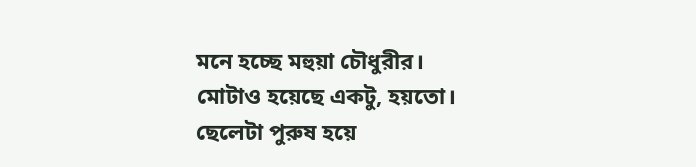মনে হচ্ছে মহুয়া চৌধুরীর। মোটাও হয়েছে একটু, হয়তো। ছেলেটা পুরুষ হয়ে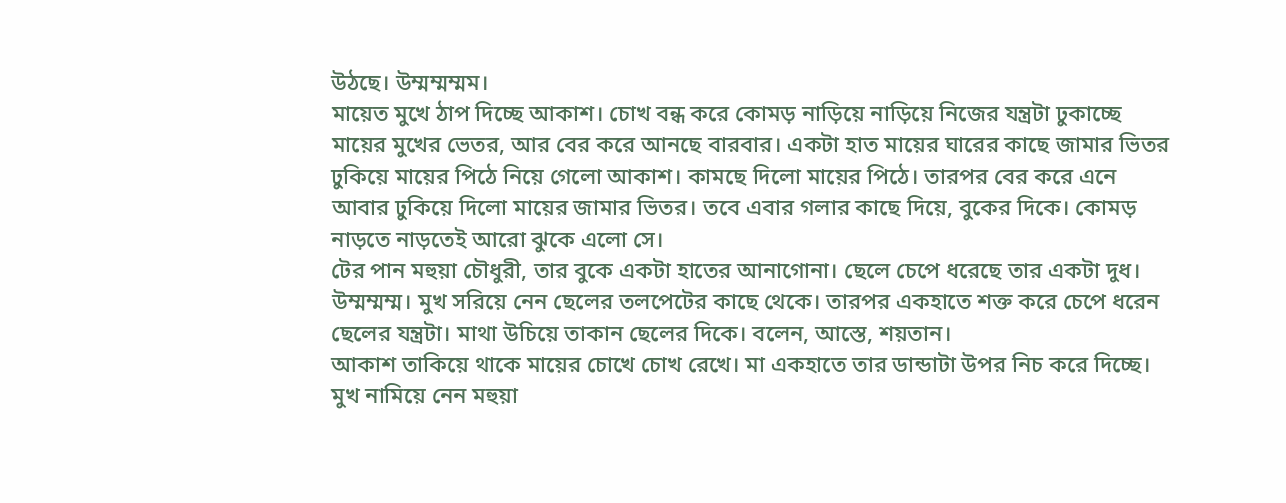উঠছে। উম্মম্মম্মম।
মায়েত মুখে ঠাপ দিচ্ছে আকাশ। চোখ বন্ধ করে কোমড় নাড়িয়ে নাড়িয়ে নিজের যন্ত্রটা ঢুকাচ্ছে মায়ের মুখের ভেতর, আর বের করে আনছে বারবার। একটা হাত মায়ের ঘারের কাছে জামার ভিতর ঢুকিয়ে মায়ের পিঠে নিয়ে গেলো আকাশ। কামছে দিলো মায়ের পিঠে। তারপর বের করে এনে আবার ঢুকিয়ে দিলো মায়ের জামার ভিতর। তবে এবার গলার কাছে দিয়ে, বুকের দিকে। কোমড় নাড়তে নাড়তেই আরো ঝুকে এলো সে।
টের পান মহুয়া চৌধুরী, তার বুকে একটা হাতের আনাগোনা। ছেলে চেপে ধরেছে তার একটা দুধ। উম্মম্মম্ম। মুখ সরিয়ে নেন ছেলের তলপেটের কাছে থেকে। তারপর একহাতে শক্ত করে চেপে ধরেন ছেলের যন্ত্রটা। মাথা উচিয়ে তাকান ছেলের দিকে। বলেন, আস্তে, শয়তান।
আকাশ তাকিয়ে থাকে মায়ের চোখে চোখ রেখে। মা একহাতে তার ডান্ডাটা উপর নিচ করে দিচ্ছে।
মুখ নামিয়ে নেন মহুয়া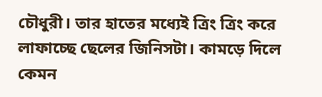চৌধুরী। তার হাতের মধ্যেই ত্রিং ত্রিং করে লাফাচ্ছে ছেলের জিনিসটা। কামড়ে দিলে কেমন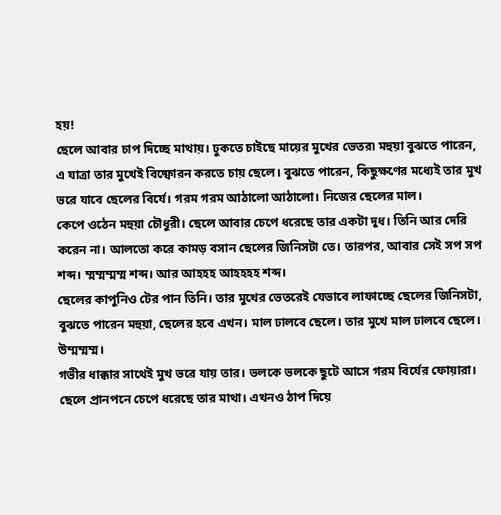হয়!
ছেলে আবার চাপ দিচ্ছে মাথায়। ঢুকতে চাইছে মায়ের মুখের ভেতর৷ মহুয়া বুঝতে পারেন, এ যাত্রা তার মুখেই বিষ্ফোরন করতে চায় ছেলে। বুঝতে পারেন, কিছুক্ষণের মধ্যেই তার মুখ ভরে যাবে ছেলের বির্যে। গরম গরম আঠালো আঠালো। নিজের ছেলের মাল।
কেপে ওঠেন মহুয়া চৌধুরী। ছেলে আবার চেপে ধরেছে তার একটা দুধ। তিনি আর দেরি করেন না। আলতো করে কামড় বসান ছেলের জিনিসটা তে। তারপর, আবার সেই সপ সপ শব্দ। ম্মম্মম্মম্ম শব্দ। আর আহহহ আহহহহ শব্দ।
ছেলের কাপুনিও টের পান তিনি। তার মুখের ভেতরেই যেভাবে লাফাচ্ছে ছেলের জিনিসটা, বুঝতে পারেন মহুয়া, ছেলের হবে এখন। মাল ঢালবে ছেলে। তার মুখে মাল ঢালবে ছেলে। উম্মম্মম্ম।
গভীর ধাক্কার সাথেই মুখ ভরে যায় তার। ভলকে ভলকে ছুটে আসে গরম বির্যের ফোয়ারা। ছেলে প্রানপনে চেপে ধরেছে তার মাথা। এখনও ঠাপ দিয়ে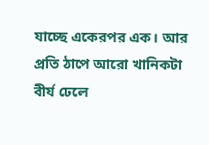যাচ্ছে একেরপর এক। আর প্রতি ঠাপে আরো খানিকটা বীর্য ঢেলে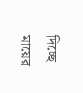দিচ্ছে মায়ের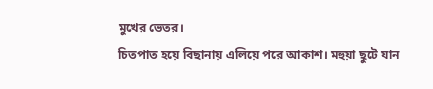মুখের ভেতর।
চিতপাত হয়ে বিছানায় এলিয়ে পরে আকাশ। মহুয়া ছুটে যান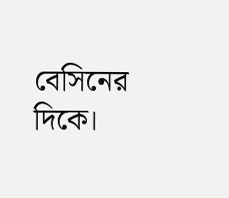বেসিনের দিকে।